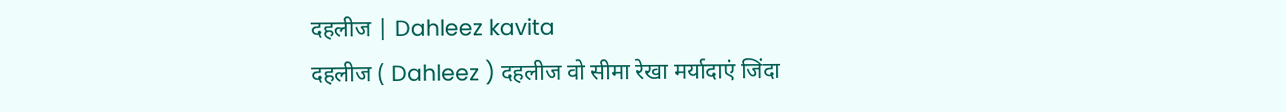दहलीज | Dahleez kavita
दहलीज ( Dahleez ) दहलीज वो सीमा रेखा मर्यादाएं जिंदा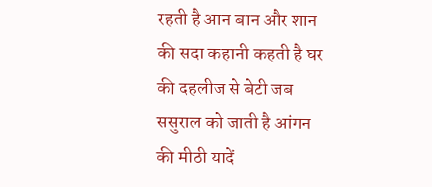रहती है आन बान और शान की सदा कहानी कहती है घर की दहलीज से बेटी जब ससुराल को जाती है आंगन की मीठी यादें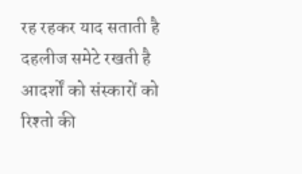रह रहकर याद सताती है दहलीज समेटे रखती है आदर्शों को संस्कारों को रिश्तो की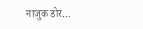नाजुक डोर…